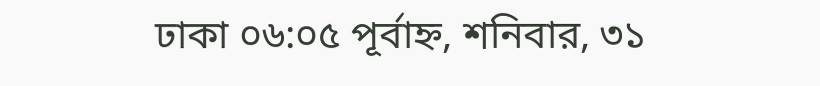ঢাকা ০৬:০৫ পূর্বাহ্ন, শনিবার, ৩১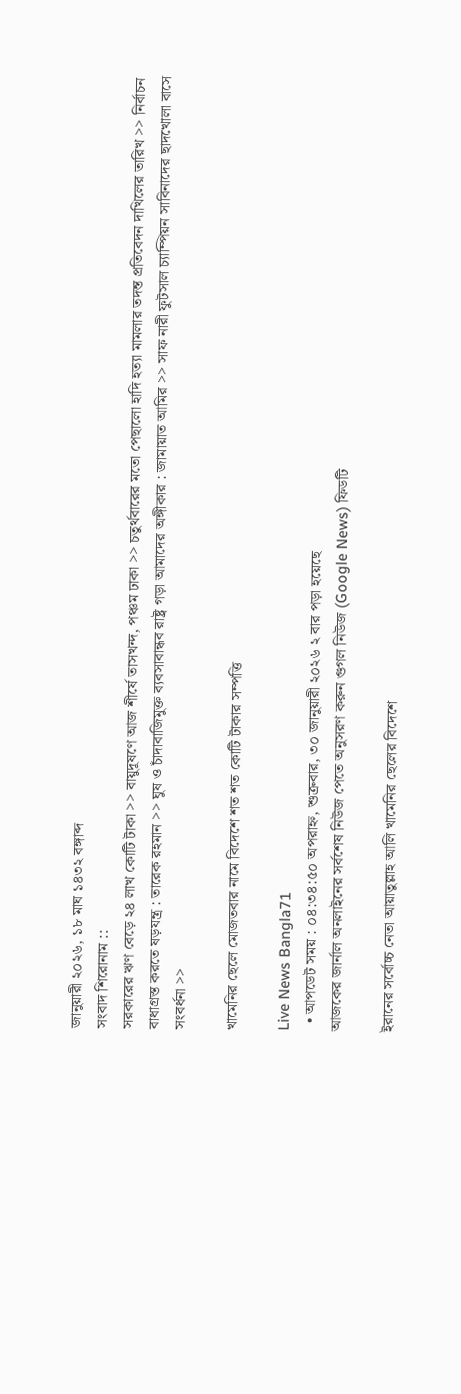জানুয়ারী ২০২৬, ১৮ মাঘ ১৪৩২ বঙ্গাব্দ
সংবাদ শিরোনাম ::
সরকারের ঋণ বেড়ে ২৪ লাখ কোটি টাকা >> বায়ুদূষণে আজ শীর্ষে তাসখন্দ, পঞ্চম ঢাকা >> চতুর্থবারের মতো পেছালো হাদি হত্যা মামলার তদন্ত প্রতিবেদন দাখিলের তারিখ >> নির্বাচন বাধাগ্রস্ত করতে ষড়যন্ত্র : তারেক রহমান >> ঘুষ ও চাঁদাবাজিমুক্ত ব্যবসাবান্ধব রাষ্ট্র গড়া আমাদের অঙ্গীকার : জামায়াত আমির >> সাফ নারী ফুটসাল চ্যাম্পিয়ন সাবিনাদের ছাদখোলা বাসে সংবর্ধনা >>

খামেনির ছেলে মোজতবার নামে বিদেশে শত শত কোটি টাকার সম্পত্তি

Live News Bangla71
  • আপডেট সময় : ০৪:৩৪:৫০ অপরাহ্ন, শুক্রবার, ৩০ জানুয়ারী ২০২৬ ২ বার পড়া হয়েছে
আজকের জার্নাল অনলাইনের সর্বশেষ নিউজ পেতে অনুসরণ করুন গুগল নিউজ (Google News) ফিডটি

ইরানের সর্বোচ্চ নেতা আয়াতুল্লাহ আলি খামেনির ছেলের বিদেশে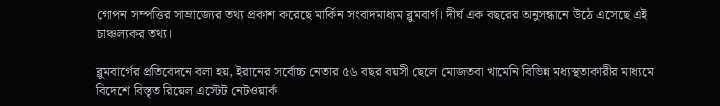গোপন সম্পত্তির সাম্রাজ্যের তথ্য প্রকাশ করেছে মার্কিন সংবাদমাধ্যম ব্লুমবার্গ। দীর্ঘ এক বছরের অনুসন্ধানে উঠে এসেছে এই চাঞ্চল্যকর তথ্য।

ব্লুমবার্গের প্রতিবেদনে বলা হয়, ইরানের সর্বোচ্চ নেতার ৫৬ বছর বয়সী ছেলে মোজতবা খামেনি বিভিন্ন মধ্যস্থতাকারীর মাধ্যমে বিদেশে বিস্তৃত রিয়েল এস্টেট নেটওয়ার্ক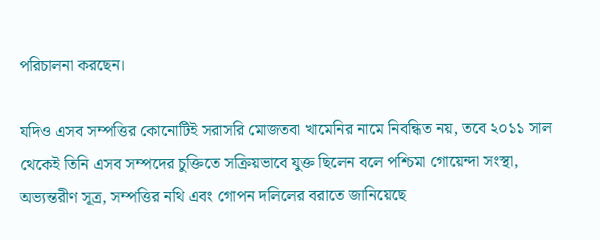পরিচালনা করছেন।

যদিও এসব সম্পত্তির কোনোটিই সরাসরি মোজতবা খামেনির নামে নিবন্ধিত নয়, তবে ২০১১ সাল থেকেই তিনি এসব সম্পদের চুক্তিতে সক্রিয়ভাবে যুক্ত ছিলেন বলে পশ্চিমা গোয়েন্দা সংস্থা, অভ্যন্তরীণ সূত্র, সম্পত্তির নথি এবং গোপন দলিলের বরাতে জানিয়েছে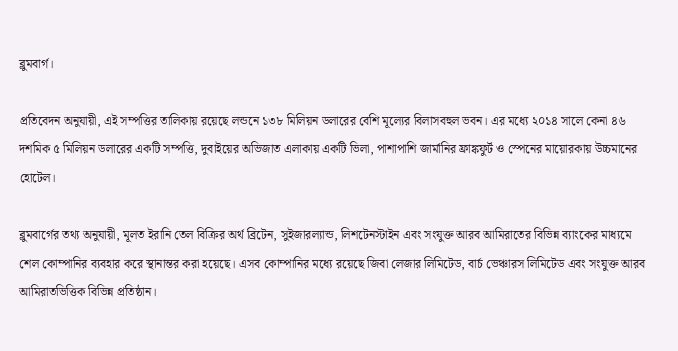ব্লুমবার্গ।

প্রতিবেদন অনুযায়ী, এই সম্পত্তির তালিকায় রয়েছে লন্ডনে ১৩৮ মিলিয়ন ডলারের বেশি মূল্যের বিলাসবহুল ভবন। এর মধ্যে ২০১৪ সালে কেনা ৪৬ দশমিক ৫ মিলিয়ন ডলারের একটি সম্পত্তি, দুবাইয়ের অভিজাত এলাকায় একটি ভিলা, পাশাপাশি জার্মানির ফ্রাঙ্কফুর্ট ও স্পেনের মায়োরকায় উচ্চমানের হোটেল।

ব্লুমবার্গের তথ্য অনুযায়ী, মূলত ইরানি তেল বিক্রির অর্থ ব্রিটেন, সুইজারল্যান্ড, লিশটেনস্টাইন এবং সংযুক্ত আরব আমিরাতের বিভিন্ন ব্যাংকের মাধ্যমে শেল কোম্পানির ব্যবহার করে স্থানান্তর করা হয়েছে। এসব কোম্পানির মধ্যে রয়েছে জিবা লেজার লিমিটেড, বার্চ ভেঞ্চারস লিমিটেড এবং সংযুক্ত আরব আমিরাতভিত্তিক বিভিন্ন প্রতিষ্ঠান।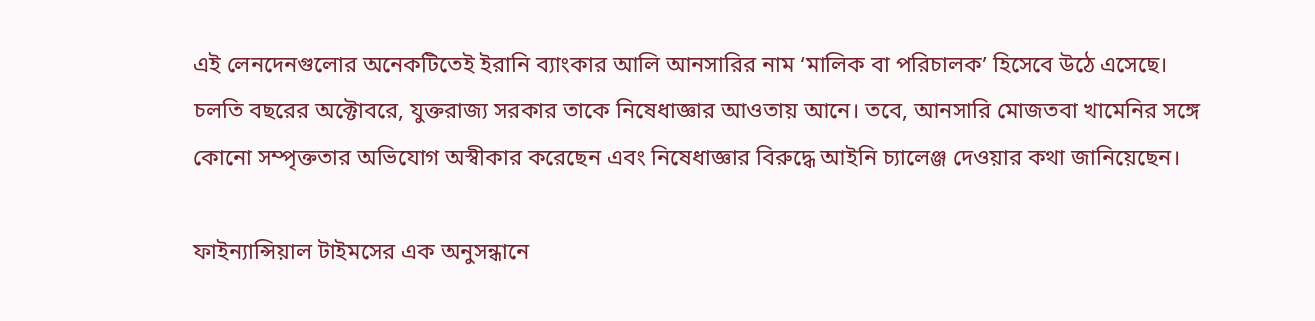এই লেনদেনগুলোর অনেকটিতেই ইরানি ব্যাংকার আলি আনসারির নাম ‘মালিক বা পরিচালক’ হিসেবে উঠে এসেছে। চলতি বছরের অক্টোবরে, যুক্তরাজ্য সরকার তাকে নিষেধাজ্ঞার আওতায় আনে। তবে, আনসারি মোজতবা খামেনির সঙ্গে কোনো সম্পৃক্ততার অভিযোগ অস্বীকার করেছেন এবং নিষেধাজ্ঞার বিরুদ্ধে আইনি চ্যালেঞ্জ দেওয়ার কথা জানিয়েছেন।

ফাইন্যান্সিয়াল টাইমসের এক অনুসন্ধানে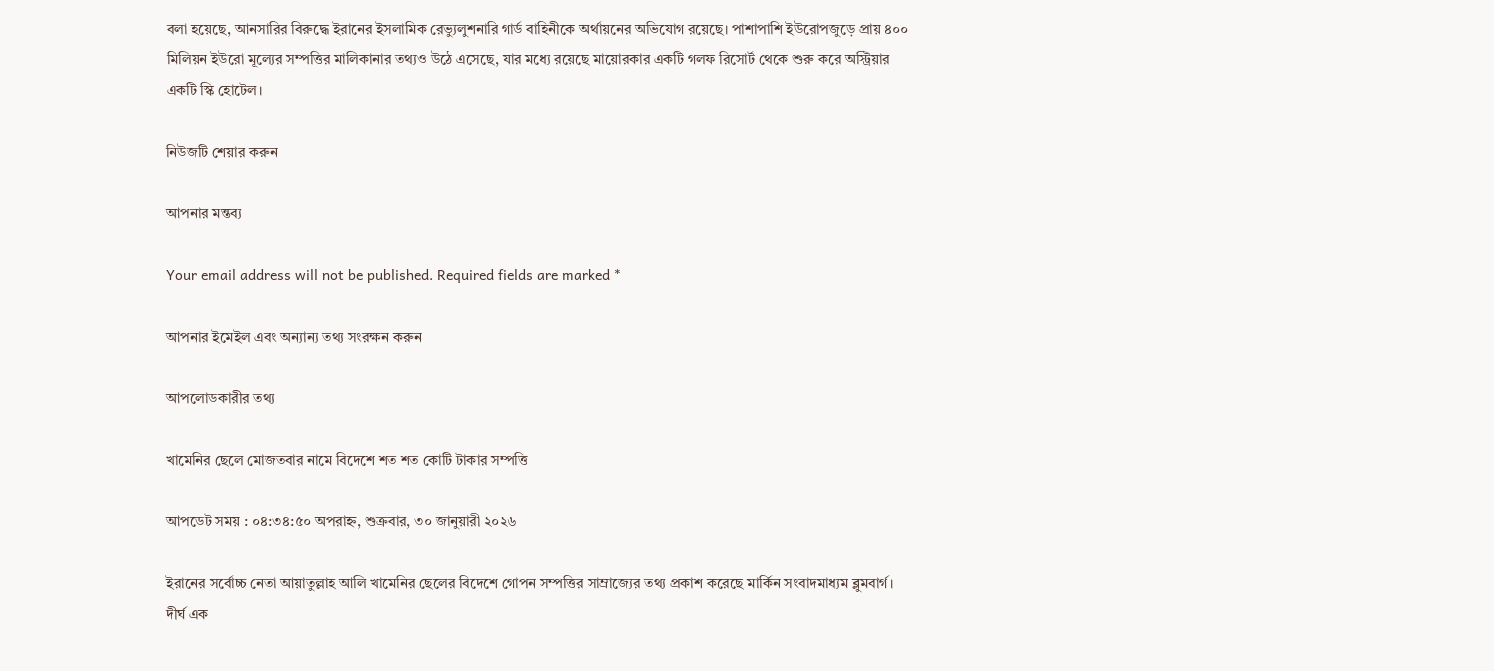বলা হয়েছে, আনসারির বিরুদ্ধে ইরানের ইসলামিক রেভ্যুলুশনারি গার্ড বাহিনীকে অর্থায়নের অভিযোগ রয়েছে। পাশাপাশি ইউরোপজুড়ে প্রায় ৪০০ মিলিয়ন ইউরো মূল্যের সম্পত্তির মালিকানার তথ্যও উঠে এসেছে, যার মধ্যে রয়েছে মায়োরকার একটি গলফ রিসোর্ট থেকে শুরু করে অস্ট্রিয়ার একটি স্কি হোটেল।

নিউজটি শেয়ার করুন

আপনার মন্তব্য

Your email address will not be published. Required fields are marked *

আপনার ইমেইল এবং অন্যান্য তথ্য সংরক্ষন করুন

আপলোডকারীর তথ্য

খামেনির ছেলে মোজতবার নামে বিদেশে শত শত কোটি টাকার সম্পত্তি

আপডেট সময় : ০৪:৩৪:৫০ অপরাহ্ন, শুক্রবার, ৩০ জানুয়ারী ২০২৬

ইরানের সর্বোচ্চ নেতা আয়াতুল্লাহ আলি খামেনির ছেলের বিদেশে গোপন সম্পত্তির সাম্রাজ্যের তথ্য প্রকাশ করেছে মার্কিন সংবাদমাধ্যম ব্লুমবার্গ। দীর্ঘ এক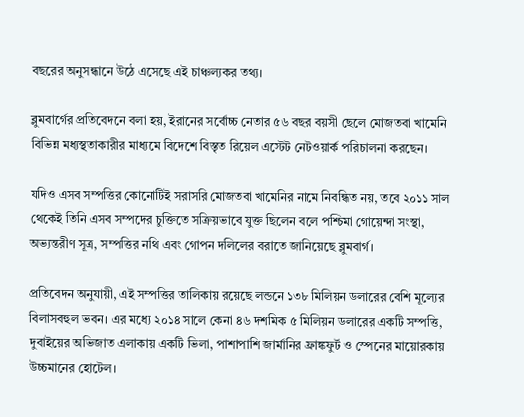বছরের অনুসন্ধানে উঠে এসেছে এই চাঞ্চল্যকর তথ্য।

ব্লুমবার্গের প্রতিবেদনে বলা হয়, ইরানের সর্বোচ্চ নেতার ৫৬ বছর বয়সী ছেলে মোজতবা খামেনি বিভিন্ন মধ্যস্থতাকারীর মাধ্যমে বিদেশে বিস্তৃত রিয়েল এস্টেট নেটওয়ার্ক পরিচালনা করছেন।

যদিও এসব সম্পত্তির কোনোটিই সরাসরি মোজতবা খামেনির নামে নিবন্ধিত নয়, তবে ২০১১ সাল থেকেই তিনি এসব সম্পদের চুক্তিতে সক্রিয়ভাবে যুক্ত ছিলেন বলে পশ্চিমা গোয়েন্দা সংস্থা, অভ্যন্তরীণ সূত্র, সম্পত্তির নথি এবং গোপন দলিলের বরাতে জানিয়েছে ব্লুমবার্গ।

প্রতিবেদন অনুযায়ী, এই সম্পত্তির তালিকায় রয়েছে লন্ডনে ১৩৮ মিলিয়ন ডলারের বেশি মূল্যের বিলাসবহুল ভবন। এর মধ্যে ২০১৪ সালে কেনা ৪৬ দশমিক ৫ মিলিয়ন ডলারের একটি সম্পত্তি, দুবাইয়ের অভিজাত এলাকায় একটি ভিলা, পাশাপাশি জার্মানির ফ্রাঙ্কফুর্ট ও স্পেনের মায়োরকায় উচ্চমানের হোটেল।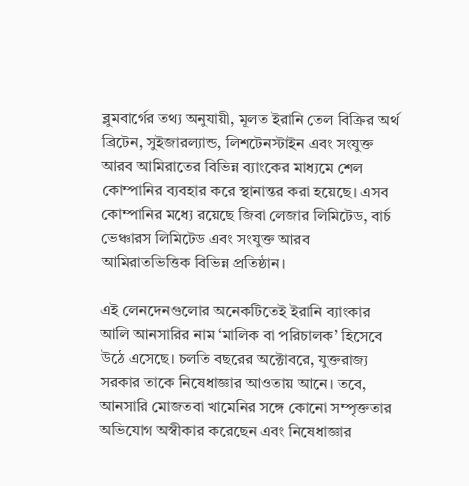ব্লুমবার্গের তথ্য অনুযায়ী, মূলত ইরানি তেল বিক্রির অর্থ ব্রিটেন, সুইজারল্যান্ড, লিশটেনস্টাইন এবং সংযুক্ত আরব আমিরাতের বিভিন্ন ব্যাংকের মাধ্যমে শেল কোম্পানির ব্যবহার করে স্থানান্তর করা হয়েছে। এসব কোম্পানির মধ্যে রয়েছে জিবা লেজার লিমিটেড, বার্চ ভেঞ্চারস লিমিটেড এবং সংযুক্ত আরব আমিরাতভিত্তিক বিভিন্ন প্রতিষ্ঠান।

এই লেনদেনগুলোর অনেকটিতেই ইরানি ব্যাংকার আলি আনসারির নাম ‘মালিক বা পরিচালক’ হিসেবে উঠে এসেছে। চলতি বছরের অক্টোবরে, যুক্তরাজ্য সরকার তাকে নিষেধাজ্ঞার আওতায় আনে। তবে, আনসারি মোজতবা খামেনির সঙ্গে কোনো সম্পৃক্ততার অভিযোগ অস্বীকার করেছেন এবং নিষেধাজ্ঞার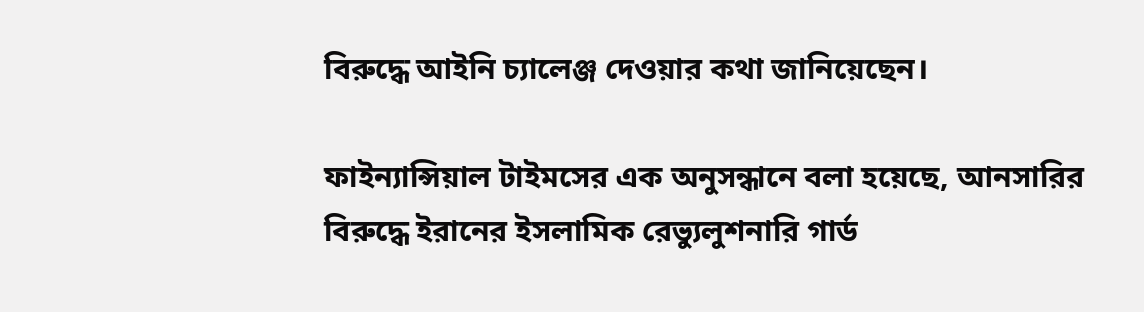বিরুদ্ধে আইনি চ্যালেঞ্জ দেওয়ার কথা জানিয়েছেন।

ফাইন্যান্সিয়াল টাইমসের এক অনুসন্ধানে বলা হয়েছে, আনসারির বিরুদ্ধে ইরানের ইসলামিক রেভ্যুলুশনারি গার্ড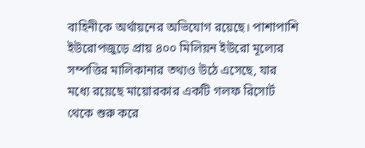বাহিনীকে অর্থায়নের অভিযোগ রয়েছে। পাশাপাশি ইউরোপজুড়ে প্রায় ৪০০ মিলিয়ন ইউরো মূল্যের সম্পত্তির মালিকানার তথ্যও উঠে এসেছে, যার মধ্যে রয়েছে মায়োরকার একটি গলফ রিসোর্ট থেকে শুরু করে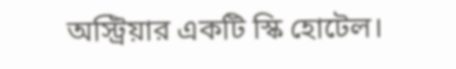অস্ট্রিয়ার একটি স্কি হোটেল।